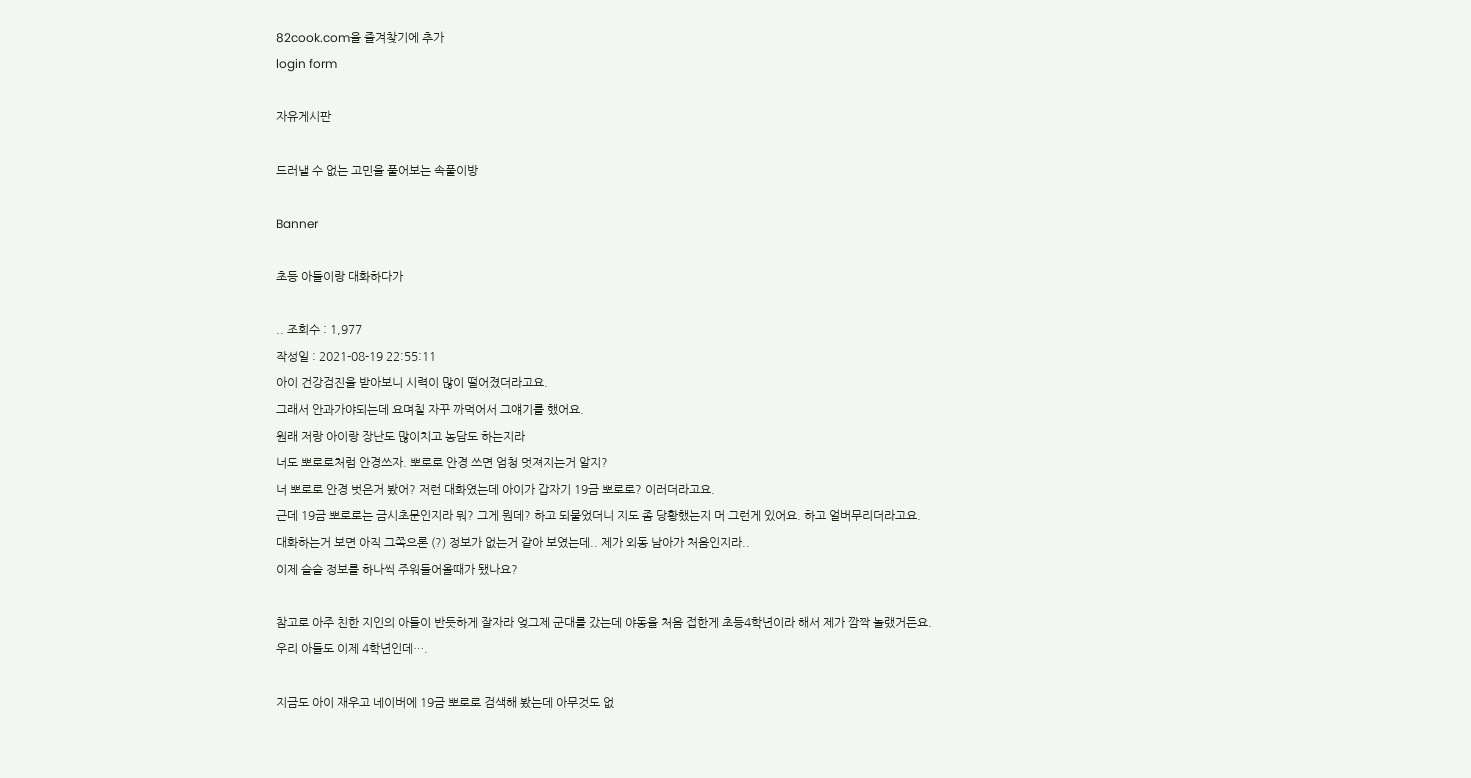82cook.com을 즐겨찾기에 추가
login form

자유게시판

드러낼 수 없는 고민을 풀어보는 속풀이방

Banner

초등 아들이랑 대화하다가

.. 조회수 : 1,977
작성일 : 2021-08-19 22:55:11
아이 건강검진을 받아보니 시력이 많이 떨어졌더라고요.
그래서 안과가야되는데 요며칠 자꾸 까먹어서 그얘기를 했어요.
원래 저랑 아이랑 장난도 많이치고 농담도 하는지라
너도 뽀로로처럼 안경쓰자. 뽀로로 안경 쓰면 엄청 멋져지는거 알지?
너 뽀로로 안경 벗은거 봤어? 저런 대화였는데 아이가 갑자기 19금 뽀로로? 이러더라고요.
근데 19금 뽀로로는 금시초문인지라 뭐? 그게 뭔데? 하고 되물었더니 지도 좀 당황했는지 머 그런게 있어요. 하고 얼버무리더라고요.
대화하는거 보면 아직 그쪽으론 (?) 정보가 없는거 같아 보였는데.. 제가 외동 남아가 처음인지라..
이제 슬슬 정보를 하나씩 주워들어올때가 됐나요?

참고로 아주 친한 지인의 아들이 반듯하게 잘자라 엊그제 군대를 갔는데 야동을 처음 접한게 초등4학년이라 해서 제가 깜짝 놀랬거든요.
우리 아들도 이제 4학년인데….

지금도 아이 재우고 네이버에 19금 뽀로로 검색해 봤는데 아무것도 없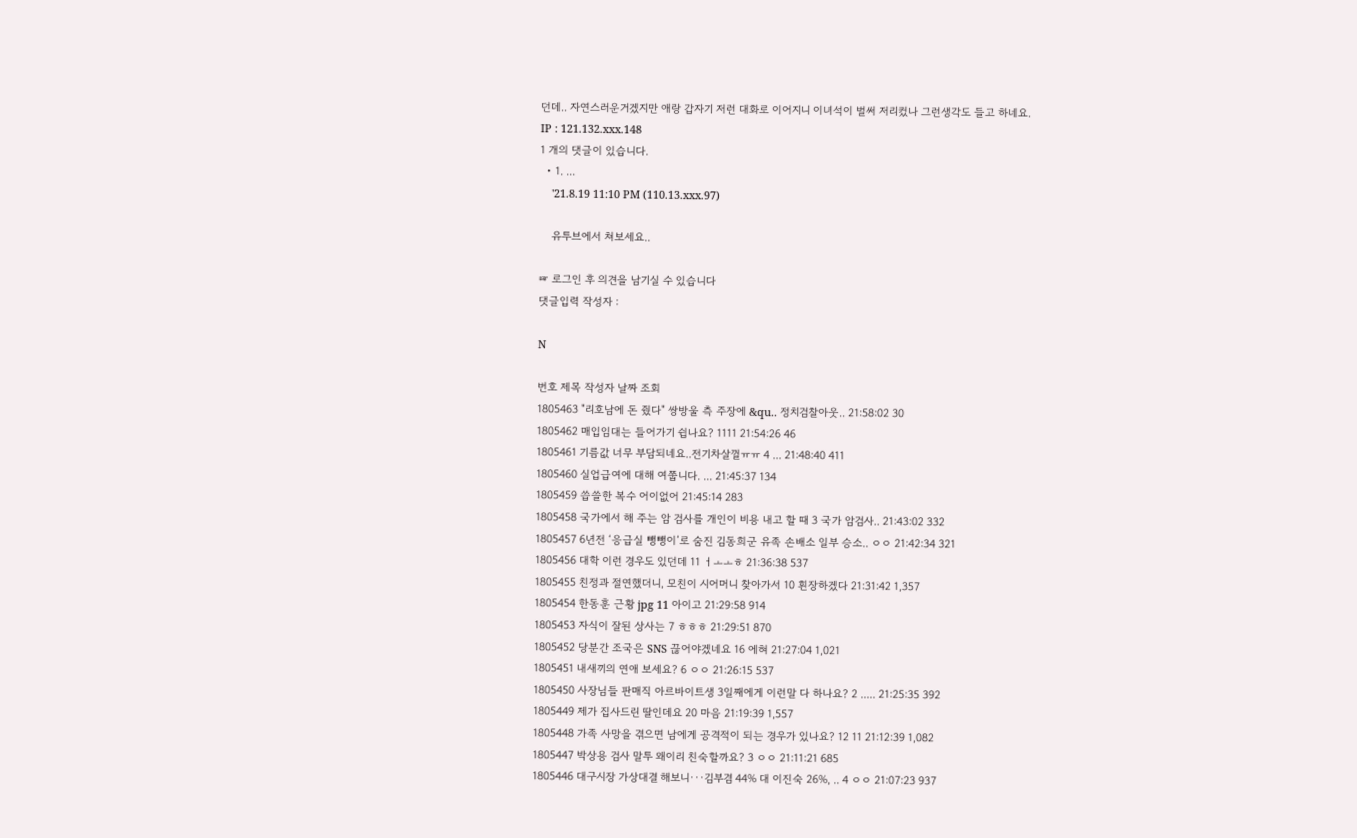던데.. 자연스러운거겠지만 애랑 갑자기 저런 대화로 이어지니 이녀석이 벌써 저리컸나 그런생각도 들고 하네요.
IP : 121.132.xxx.148
1 개의 댓글이 있습니다.
  • 1. ...
    '21.8.19 11:10 PM (110.13.xxx.97)

    유투브에서 쳐보세요..

☞ 로그인 후 의견을 남기실 수 있습니다
댓글입력 작성자 :

N

번호 제목 작성자 날짜 조회
1805463 "리호남에 돈 줬다" 쌍방울 측 주장에 &qu.. 정치검찰아웃.. 21:58:02 30
1805462 매입임대는 들어가기 쉽나요? 1111 21:54:26 46
1805461 기름값 너무 부담되네요..전기차살껄ㅠㅠ 4 ... 21:48:40 411
1805460 실업급여에 대해 여쭙니다. ... 21:45:37 134
1805459 씁쓸한 복수 어이없어 21:45:14 283
1805458 국가에서 해 주는 암 검사를 개인이 비용 내고 할 때 3 국가 암검사.. 21:43:02 332
1805457 6년전 ‘응급실 뺑뺑이’로 숨진 김동희군 유족 손배소 일부 승소.. ㅇㅇ 21:42:34 321
1805456 대학 이런 경우도 있던데 11 ㅓㅗㅗㅎ 21:36:38 537
1805455 친정과 절연했더니, 모친이 시어머니 찾아가서 10 횐장하겠다 21:31:42 1,357
1805454 한동훈 근황 jpg 11 아이고 21:29:58 914
1805453 자식이 잘된 상사는 7 ㅎㅎㅎ 21:29:51 870
1805452 당분간 조국은 SNS 끊어야겠네요 16 에혀 21:27:04 1,021
1805451 내새끼의 연애 보세요? 6 ㅇㅇ 21:26:15 537
1805450 사장님들 판매직 아르바이트생 3일째에게 이런말 다 하나요? 2 ..... 21:25:35 392
1805449 제가 집사드린 딸인데요 20 마음 21:19:39 1,557
1805448 가족 사망을 겪으면 남에게 공격적이 되는 경우가 있나요? 12 11 21:12:39 1,082
1805447 박상용 검사 말투 왜이리 친숙할까요? 3 ㅇㅇ 21:11:21 685
1805446 대구시장 가상대결 해보니···김부겸 44% 대 이진숙 26%, .. 4 ㅇㅇ 21:07:23 937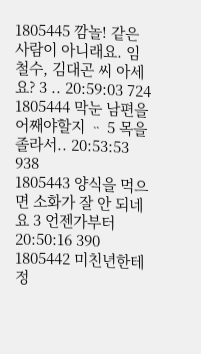1805445 깜놀! 같은 사람이 아니래요. 임철수, 김대곤 씨 아세요? 3 .. 20:59:03 724
1805444 막눈 남편을 어째야할지 ᆢ 5 목을 졸라서.. 20:53:53 938
1805443 양식을 먹으면 소화가 잘 안 되네요 3 언젠가부터 20:50:16 390
1805442 미친년한테 정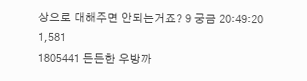상으로 대해주면 안되는거죠? 9 궁금 20:49:20 1,581
1805441 든든한 우방까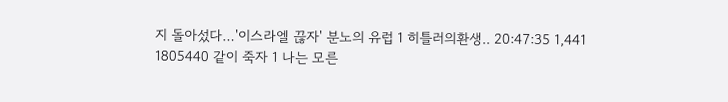지 돌아섰다…'이스라엘 끊자' 분노의 유럽 1 히틀러의환생.. 20:47:35 1,441
1805440 같이 죽자 1 나는 모른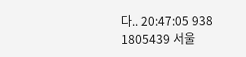다.. 20:47:05 938
1805439 서울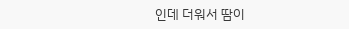인데 더워서 땀이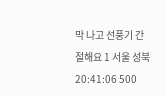막 나고 선풍기 간절해요 1 서울 성북 20:41:06 500